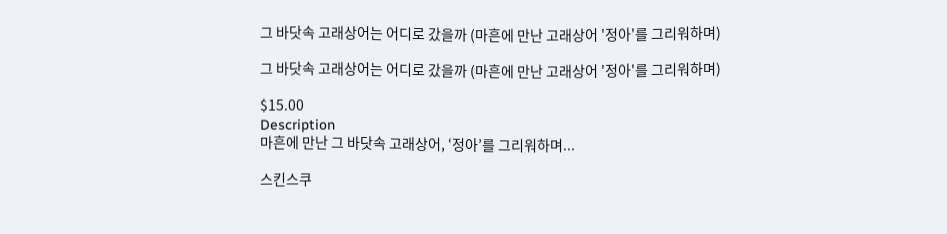그 바닷속 고래상어는 어디로 갔을까 (마흔에 만난 고래상어 '정아'를 그리워하며)

그 바닷속 고래상어는 어디로 갔을까 (마흔에 만난 고래상어 '정아'를 그리워하며)

$15.00
Description
마흔에 만난 그 바닷속 고래상어, ‘정아’를 그리워하며...

스킨스쿠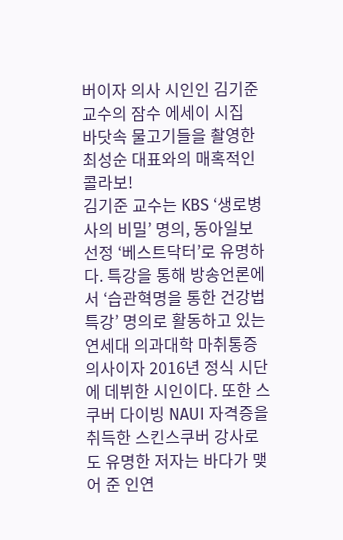버이자 의사 시인인 김기준 교수의 잠수 에세이 시집
바닷속 물고기들을 촬영한 최성순 대표와의 매혹적인 콜라보!
김기준 교수는 KBS ‘생로병사의 비밀’ 명의, 동아일보 선정 ‘베스트닥터’로 유명하다. 특강을 통해 방송언론에서 ‘습관혁명을 통한 건강법 특강’ 명의로 활동하고 있는 연세대 의과대학 마취통증 의사이자 2016년 정식 시단에 데뷔한 시인이다. 또한 스쿠버 다이빙 NAUI 자격증을 취득한 스킨스쿠버 강사로도 유명한 저자는 바다가 맺어 준 인연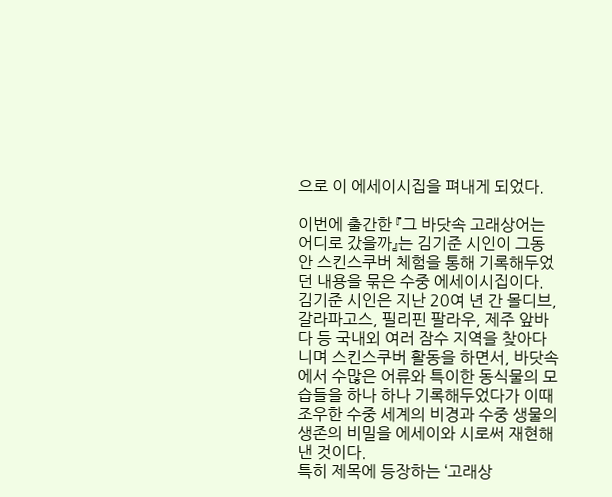으로 이 에세이시집을 펴내게 되었다.

이번에 출간한 『그 바닷속 고래상어는 어디로 갔을까』는 김기준 시인이 그동안 스킨스쿠버 체험을 통해 기록해두었던 내용을 묶은 수중 에세이시집이다. 김기준 시인은 지난 20여 년 간 몰디브, 갈라파고스, 필리핀 팔라우, 제주 앞바다 등 국내외 여러 잠수 지역을 찾아다니며 스킨스쿠버 활동을 하면서, 바닷속에서 수많은 어류와 특이한 동식물의 모습들을 하나 하나 기록해두었다가 이때 조우한 수중 세계의 비경과 수중 생물의 생존의 비밀을 에세이와 시로써 재현해낸 것이다.
특히 제목에 등장하는 ‘고래상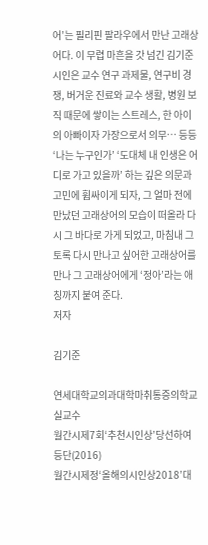어’는 필리핀 팔라우에서 만난 고래상어다. 이 무렵 마흔을 갓 넘긴 김기준 시인은 교수 연구 과제물, 연구비 경쟁, 버거운 진료와 교수 생활, 병원 보직 때문에 쌓이는 스트레스, 한 아이의 아빠이자 가장으로서 의무… 등등 ‘나는 누구인가’ ‘도대체 내 인생은 어디로 가고 있을까’ 하는 깊은 의문과 고민에 휩싸이게 되자, 그 얼마 전에 만났던 고래상어의 모습이 떠올라 다시 그 바다로 가게 되었고, 마침내 그토록 다시 만나고 싶어한 고래상어를 만나 그 고래상어에게 ‘정아’라는 애칭까지 붙여 준다.
저자

김기준

연세대학교의과대학마취통증의학교실교수
월간시제7회‘추천시인상’당선하여등단(2016)
월간시제정‘올해의시인상2018’대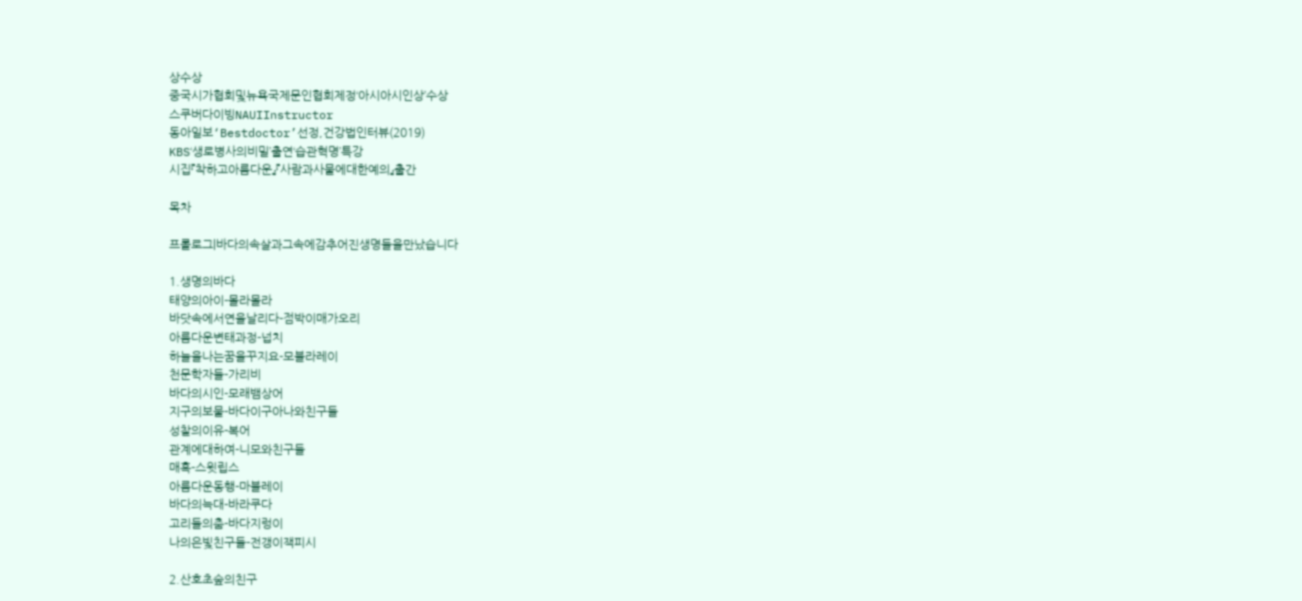상수상
중국시가협회및뉴욕국제문인협회제정‘아시아시인상’수상
스쿠버다이빙NAUIInstructor
동아일보‘Bestdoctor’선정,건강법인터뷰(2019)
KBS‘생로병사의비밀’출연‘습관혁명’특강
시집『착하고아름다운』『사람과사물에대한예의』출간

목차

프롤로그|바다의속살과그속에감추어진생명들을만났습니다

1.생명의바다
태양의아이-몰라몰라
바닷속에서연을날리다-점박이매가오리
아름다운변태과정-넙치
하늘을나는꿈을꾸지요-모블라레이
천문학자들-가리비
바다의시인-모래뱀상어
지구의보물-바다이구아나와친구들
성찰의이유-복어
관계에대하여-니모와친구들
매혹-스윗립스
아름다운동행-마블레이
바다의늑대-바라쿠다
고리들의춤-바다지렁이
나의은빛친구들-전갱이잭피시

2.산호초숲의친구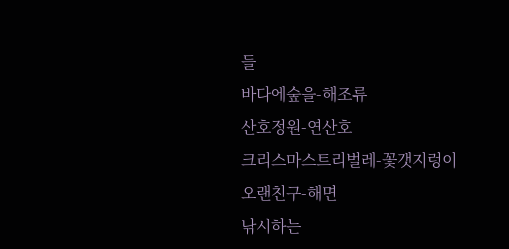들
바다에숲을-해조류
산호정원-연산호
크리스마스트리벌레-꽃갯지렁이
오랜친구-해면
낚시하는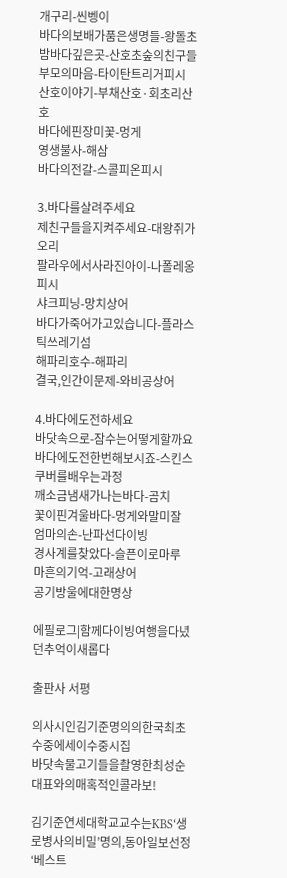개구리-씬벵이
바다의보배가품은생명들-왕돌초
밤바다깊은곳-산호초숲의친구들
부모의마음-타이탄트리거피시
산호이야기-부채산호·회초리산호
바다에핀장미꽃-멍게
영생불사-해삼
바다의전갈-스콜피온피시

3.바다를살려주세요
제친구들을지켜주세요-대왕쥐가오리
팔라우에서사라진아이-나폴레옹피시
샤크피닝-망치상어
바다가죽어가고있습니다-플라스틱쓰레기섬
해파리호수-해파리
결국,인간이문제-와비공상어

4.바다에도전하세요
바닷속으로-잠수는어떻게할까요
바다에도전한번해보시죠-스킨스쿠버를배우는과정
깨소금냄새가나는바다-곰치
꽃이핀겨울바다-멍게와말미잘
엄마의손-난파선다이빙
경사계를찾았다-슬픈이로마루
마흔의기억-고래상어
공기방울에대한명상

에필로그|함께다이빙여행을다녔던추억이새롭다

출판사 서평

의사시인김기준명의의한국최초수중에세이수중시집
바닷속물고기들을촬영한최성순대표와의매혹적인콜라보!

김기준연세대학교교수는KBS‘생로병사의비밀’명의,동아일보선정‘베스트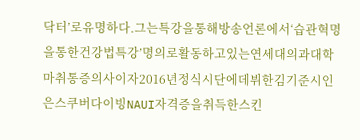닥터’로유명하다.그는특강을통해방송언론에서‘습관혁명을통한건강법특강’명의로활동하고있는연세대의과대학마취통증의사이자2016년정식시단에데뷔한김기준시인은스쿠버다이빙NAUI자격증을취득한스킨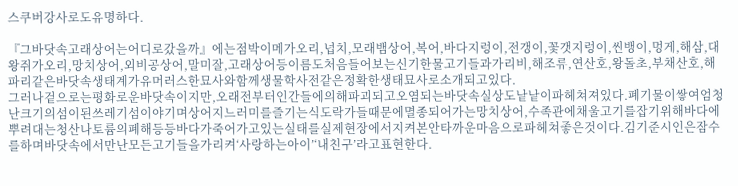스쿠버강사로도유명하다.

『그바닷속고래상어는어디로갔을까』에는점박이메가오리,넙치,모래뱀상어,복어,바다지렁이,전갱이,꽃갯지렁이,씬뱅이,멍게,해삼,대왕쥐가오리,망치상어,외비공상어,말미잘,고래상어등이름도처음들어보는신기한물고기들과가리비,해조류,연산호,왕돌초,부채산호,해파리같은바닷속생태계가유머러스한묘사와함께생물학사전같은정확한생태묘사로소개되고있다.
그러나겉으로는평화로운바닷속이지만,오래전부터인간들에의해파괴되고오염되는바닷속실상도낱낱이파헤쳐져있다.폐기물이쌓여엄청난크기의섬이된쓰레기섬이야기며상어지느러미를즐기는식도락가들때문에멸종되어가는망치상어,수족관에채울고기를잡기위해바다에뿌려대는청산나토륨의폐해등등바다가죽어가고있는실태를실제현장에서지켜본안타까운마음으로파헤쳐좋은것이다.김기준시인은잠수를하며바닷속에서만난모든고기들을가리켜‘사랑하는아이’‘내친구’라고표현한다.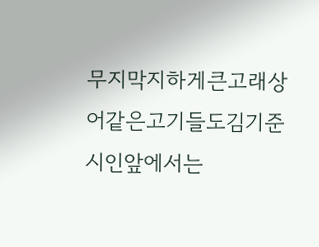무지막지하게큰고래상어같은고기들도김기준시인앞에서는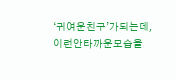‘귀여운친구’가되는데,이런안타까운모습을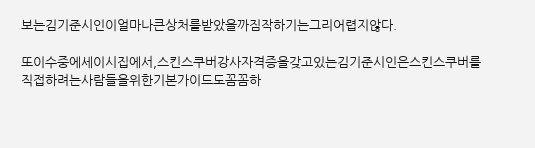보는김기준시인이얼마나큰상처를받았을까짐작하기는그리어렵지않다.

또이수중에세이시집에서,스킨스쿠버강사자격증을갖고있는김기준시인은스킨스쿠버를직접하려는사람들을위한기본가이드도꼼꼼하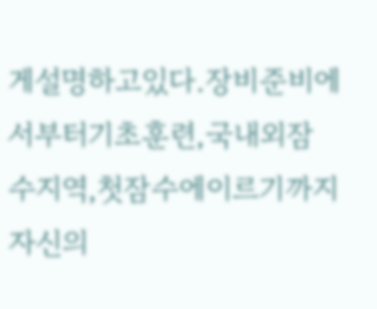게설명하고있다.장비준비에서부터기초훈련,국내외잠수지역,첫잠수에이르기까지자신의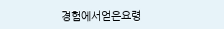경험에서얻은요령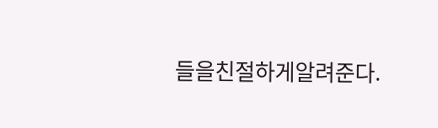들을친절하게알려준다.